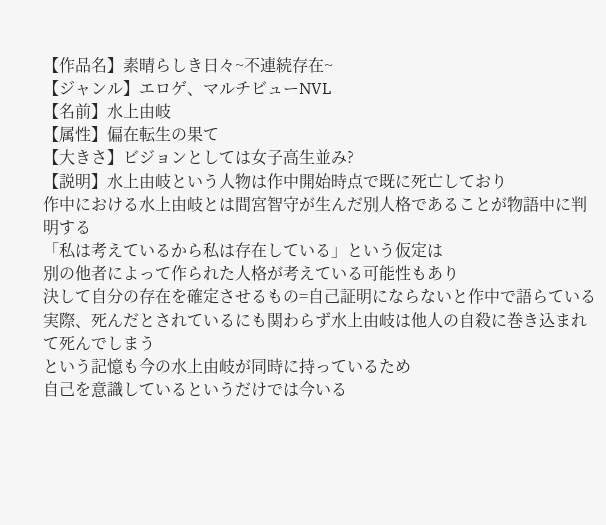【作品名】素晴らしき日々~不連続存在~
【ジャンル】エロゲ、マルチビューNVL
【名前】水上由岐
【属性】偏在転生の果て
【大きさ】ビジョンとしては女子高生並み?
【説明】水上由岐という人物は作中開始時点で既に死亡しており
作中における水上由岐とは間宮智守が生んだ別人格であることが物語中に判明する
「私は考えているから私は存在している」という仮定は
別の他者によって作られた人格が考えている可能性もあり
決して自分の存在を確定させるもの=自己証明にならないと作中で語らている
実際、死んだとされているにも関わらず水上由岐は他人の自殺に巻き込まれて死んでしまう
という記憶も今の水上由岐が同時に持っているため
自己を意識しているというだけでは今いる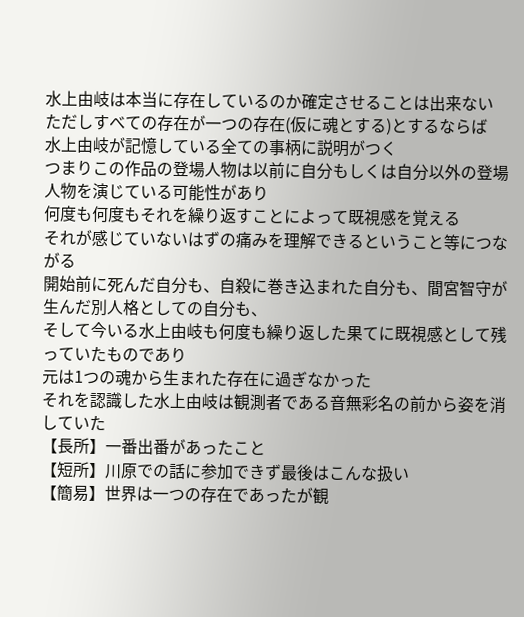水上由岐は本当に存在しているのか確定させることは出来ない
ただしすべての存在が一つの存在(仮に魂とする)とするならば
水上由岐が記憶している全ての事柄に説明がつく
つまりこの作品の登場人物は以前に自分もしくは自分以外の登場人物を演じている可能性があり
何度も何度もそれを繰り返すことによって既視感を覚える
それが感じていないはずの痛みを理解できるということ等につながる
開始前に死んだ自分も、自殺に巻き込まれた自分も、間宮智守が生んだ別人格としての自分も、
そして今いる水上由岐も何度も繰り返した果てに既視感として残っていたものであり
元は1つの魂から生まれた存在に過ぎなかった
それを認識した水上由岐は観測者である音無彩名の前から姿を消していた
【長所】一番出番があったこと
【短所】川原での話に参加できず最後はこんな扱い
【簡易】世界は一つの存在であったが観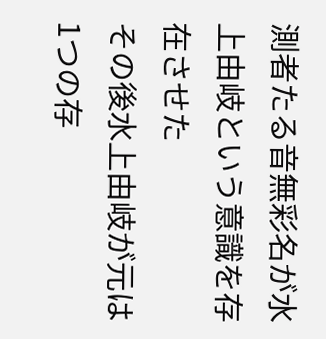測者たる音無彩名が水上由岐という意識を存在させた
その後水上由岐が元は1つの存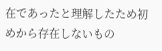在であったと理解したため初めから存在しないもの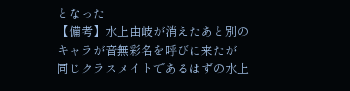となった
【備考】水上由岐が消えたあと別のキャラが音無彩名を呼びに来たが
同じクラスメイトであるはずの水上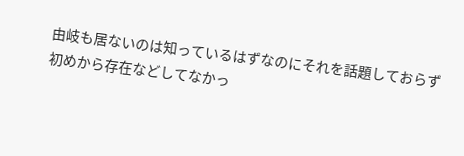由岐も居ないのは知っているはずなのにそれを話題しておらず
初めから存在などしてなかっ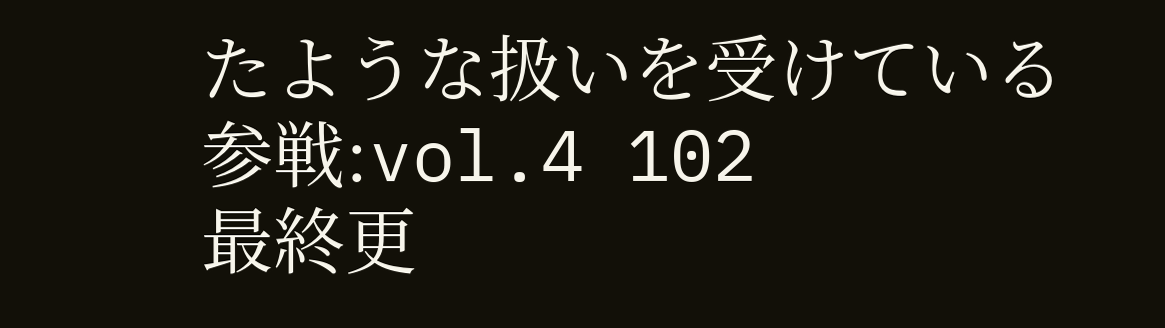たような扱いを受けている
参戦:vol.4 102
最終更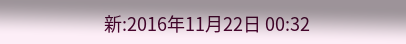新:2016年11月22日 00:32